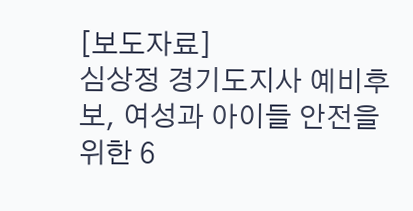[보도자료]
심상정 경기도지사 예비후보, 여성과 아이들 안전을 위한 6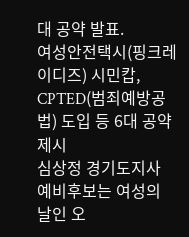대 공약 발표.
여성안전택시(핑크레이디즈) 시민캅, CPTED(범죄예방공법) 도입 등 6대 공약 제시
심상정 경기도지사 예비후보는 여성의 날인 오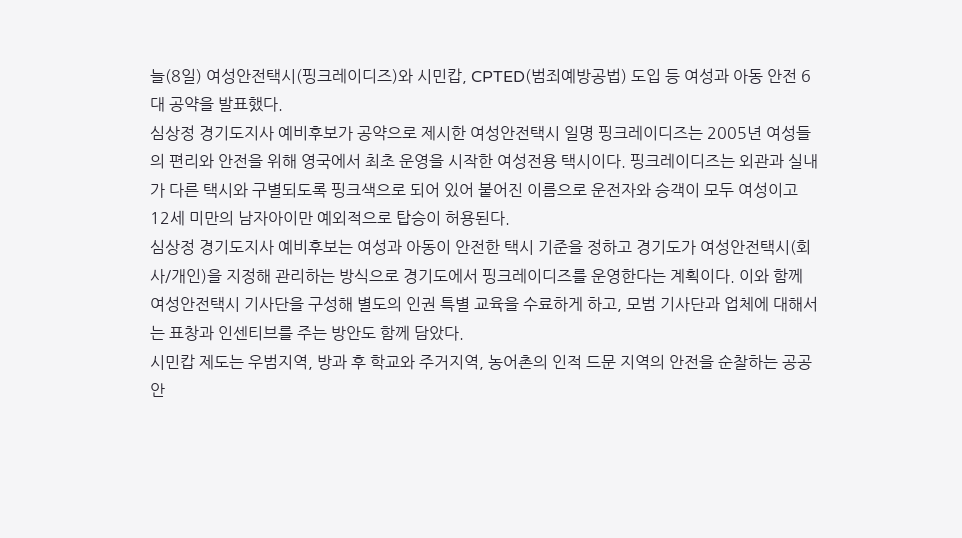늘(8일) 여성안전택시(핑크레이디즈)와 시민캅, CPTED(범죄예방공법) 도입 등 여성과 아동 안전 6대 공약을 발표했다.
심상정 경기도지사 예비후보가 공약으로 제시한 여성안전택시 일명 핑크레이디즈는 2005년 여성들의 편리와 안전을 위해 영국에서 최초 운영을 시작한 여성전용 택시이다. 핑크레이디즈는 외관과 실내가 다른 택시와 구별되도록 핑크색으로 되어 있어 붙어진 이름으로 운전자와 승객이 모두 여성이고 12세 미만의 남자아이만 예외적으로 탑승이 허용된다.
심상정 경기도지사 예비후보는 여성과 아동이 안전한 택시 기준을 정하고 경기도가 여성안전택시(회사/개인)을 지정해 관리하는 방식으로 경기도에서 핑크레이디즈를 운영한다는 계획이다. 이와 함께 여성안전택시 기사단을 구성해 별도의 인권 특별 교육을 수료하게 하고, 모범 기사단과 업체에 대해서는 표창과 인센티브를 주는 방안도 함께 담았다.
시민캅 제도는 우범지역, 방과 후 학교와 주거지역, 농어촌의 인적 드문 지역의 안전을 순찰하는 공공안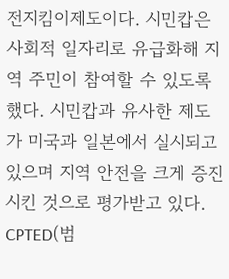전지킴이제도이다. 시민캅은 사회적 일자리로 유급화해 지역 주민이 참여할 수 있도록 했다. 시민캅과 유사한 제도가 미국과 일본에서 실시되고 있으며 지역 안전을 크게 증진 시킨 것으로 평가받고 있다.
CPTED(범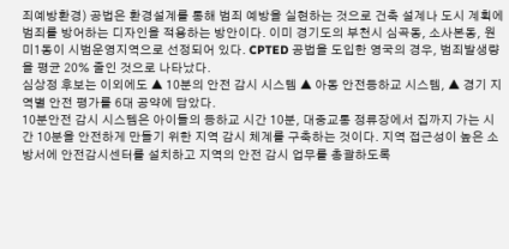죄예방환경) 공법은 환경설계를 통해 범죄 예방을 실현하는 것으로 건축 설계나 도시 계획에 범죄를 방어하는 디자인을 적용하는 방안이다. 이미 경기도의 부천시 심곡동, 소사본동, 원미1동이 시범운영지역으로 선정되어 있다. CPTED 공법을 도입한 영국의 경우, 범죄발생량을 평균 20% 줄인 것으로 나타났다.
심상정 후보는 이외에도 ▲ 10분의 안전 감시 시스템 ▲ 아동 안전등하교 시스템, ▲ 경기 지역별 안전 평가를 6대 공약에 담았다.
10분안전 감시 시스템은 아이들의 등하교 시간 10분, 대중교통 정류장에서 집까지 가는 시간 10분을 안전하게 만들기 위한 지역 감시 체계를 구축하는 것이다. 지역 접근성이 높은 소방서에 안전감시센터를 설치하고 지역의 안전 감시 업무를 총괄하도록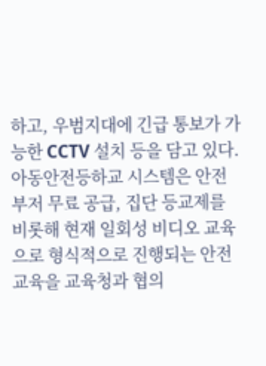하고, 우범지대에 긴급 통보가 가능한 CCTV 설치 등을 담고 있다.
아동안전등하교 시스템은 안전부저 무료 공급, 집단 등교제를 비롯해 현재 일회성 비디오 교육으로 형식적으로 진행되는 안전교육을 교육청과 협의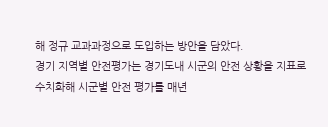해 정규 교과과정으로 도입하는 방안을 담았다.
경기 지역별 안전평가는 경기도내 시군의 안전 상황을 지표로 수치화해 시군별 안전 평가를 매년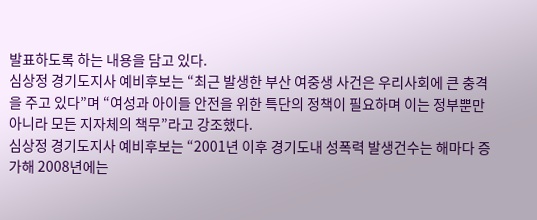발표하도록 하는 내용을 담고 있다.
심상정 경기도지사 예비후보는 “최근 발생한 부산 여중생 사건은 우리사회에 큰 충격을 주고 있다”며 “여성과 아이들 안전을 위한 특단의 정책이 필요하며 이는 정부뿐만 아니라 모든 지자체의 책무”라고 강조했다.
심상정 경기도지사 예비후보는 “2001년 이후 경기도내 성폭력 발생건수는 해마다 증가해 2008년에는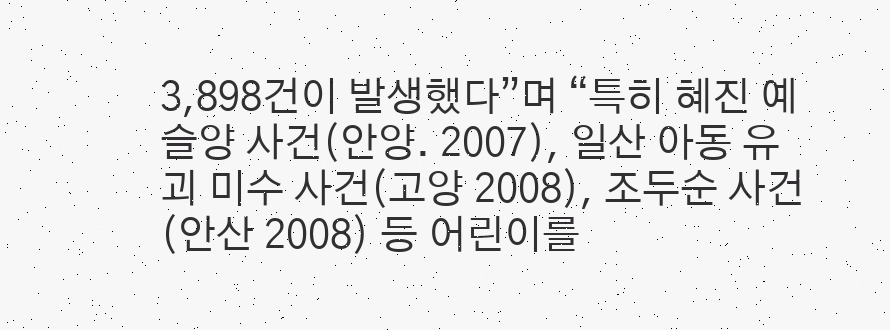3,898건이 발생했다”며 “특히 혜진 예슬양 사건(안양. 2007), 일산 아동 유괴 미수 사건(고양 2008), 조두순 사건(안산 2008) 등 어린이를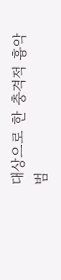대상으로 한 충격적 흉악범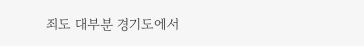죄도 대부분 경기도에서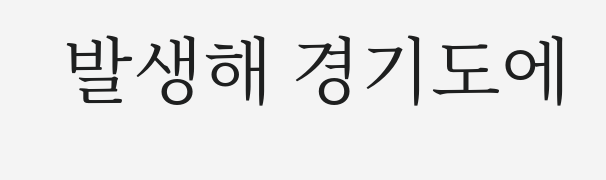발생해 경기도에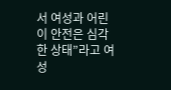서 여성과 어린이 안전은 심각한 상태”라고 여성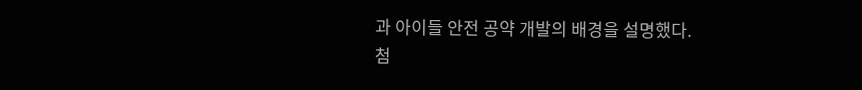과 아이들 안전 공약 개발의 배경을 설명했다.
첨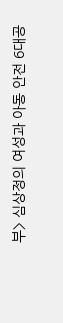부> 심상정의 여성과 아동 안전 6대공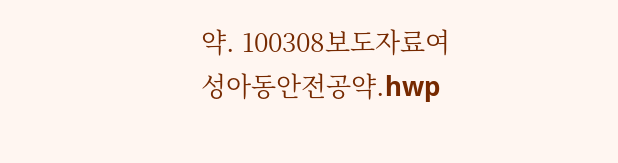약. 100308보도자료여성아동안전공약.hwp